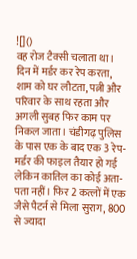![]()
वह रोज टैक्सी चलाता था। दिन में मर्डर कर रेप करता, शाम को घर लौटता, पत्नी और परिवार के साथ रहता और अगली सुबह फिर काम पर निकल जाता। चंडीगढ़ पुलिस के पास एक के बाद एक 3 रेप-मर्डर की फाइल तैयार हो गई लेकिन कातिल का कोई अता-पता नहीं। फिर 2 कत्लों में एक जैसे पैटर्न से मिला सुराग, 800 से ज्यादा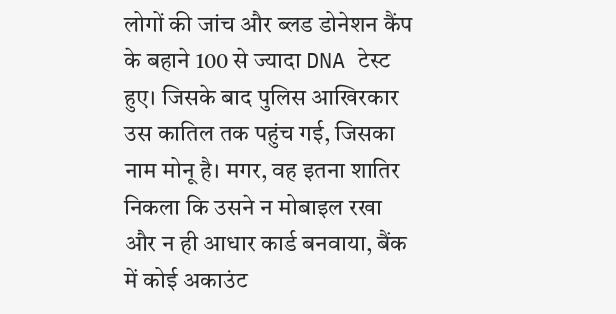लोगों की जांच और ब्लड डोनेशन कैंप के बहाने 100 से ज्यादा DNA टेस्ट हुए। जिसके बाद पुलिस आखिरकार उस कातिल तक पहुंच गई, जिसका नाम मोनू है। मगर, वह इतना शातिर निकला कि उसने न मोबाइल रखा और न ही आधार कार्ड बनवाया, बैंक में कोई अकाउंट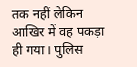तक नहीं लेकिन आखिर में वह पकड़ा ही गया। पुलिस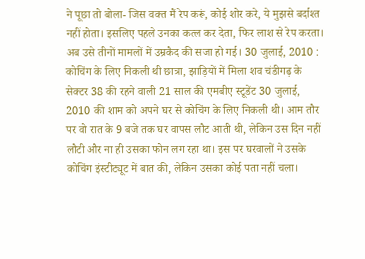ने पूछा तो बोला- जिस वक्त मैं रेप करूं, कोई शोर करे, ये मुझसे बर्दाश्त नहीं होता। इसलिए पहले उनका कत्ल कर देता, फिर लाश से रेप करता। अब उसे तीनों मामलों में उम्रकैद की सजा हो गई। 30 जुलाई, 2010 : कोचिंग के लिए निकली थी छात्रा, झाड़ियों में मिला शव चंडीगढ़ के सेक्टर 38 की रहने वाली 21 साल की एमबीए स्टूडेंट 30 जुलाई, 2010 की शाम को अपने घर से कोचिंग के लिए निकली थी। आम तौर पर वो रात के 9 बजे तक घर वापस लौट आती थी, लेकिन उस दिन नहीं लौटी और ना ही उसका फोन लग रहा था। इस पर घरवालों ने उसके कोचिंग इंस्टीट्यूट में बात की, लेकिन उसका कोई पता नहीं चला।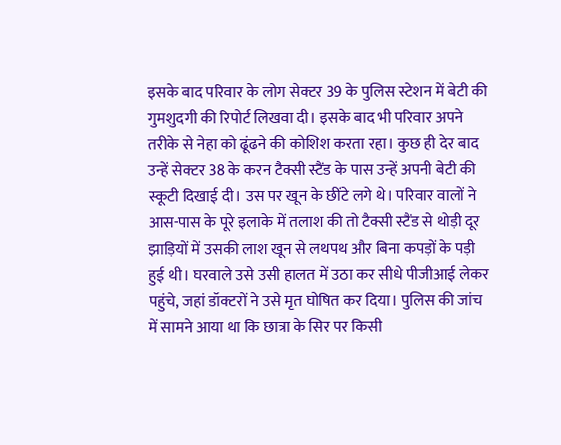इसके बाद परिवार के लोग सेक्टर 39 के पुलिस स्टेशन में बेटी की गुमशुदगी की रिपोर्ट लिखवा दी। इसके बाद भी परिवार अपने तरीके से नेहा को ढूंढने की कोशिश करता रहा। कुछ ही देर बाद उन्हें सेक्टर 38 के करन टैक्सी स्टैंड के पास उन्हें अपनी बेटी की स्कूटी दिखाई दी। उस पर खून के छींटे लगे थे। परिवार वालों ने आस-पास के पूरे इलाके में तलाश की तो टैक्सी स्टैंड से थोड़ी दूर झाड़ियों में उसकी लाश खून से लथपथ और बिना कपड़ों के पड़ी हुई थी। घरवाले उसे उसी हालत में उठा कर सीधे पीजीआई लेकर पहुंचे, जहां डॉक्टरों ने उसे मृत घोषित कर दिया। पुलिस की जांच में सामने आया था कि छात्रा के सिर पर किसी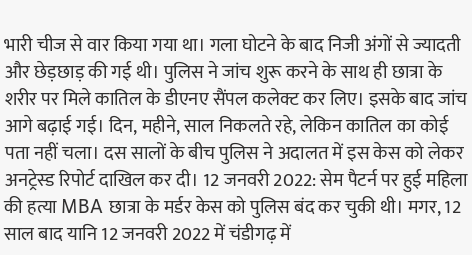भारी चीज से वार किया गया था। गला घोटने के बाद निजी अंगों से ज्यादती और छेड़छाड़ की गई थी। पुलिस ने जांच शुरू करने के साथ ही छात्रा के शरीर पर मिले कातिल के डीएनए सैंपल कलेक्ट कर लिए। इसके बाद जांच आगे बढ़ाई गई। दिन, महीने, साल निकलते रहे, लेकिन कातिल का कोई पता नहीं चला। दस सालों के बीच पुलिस ने अदालत में इस केस को लेकर अनट्रेस्ड रिपोर्ट दाखिल कर दी। 12 जनवरी 2022: सेम पैटर्न पर हुई महिला की हत्या MBA छात्रा के मर्डर केस को पुलिस बंद कर चुकी थी। मगर, 12 साल बाद यानि 12 जनवरी 2022 में चंडीगढ़ में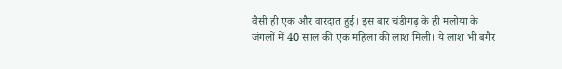वैसी ही एक और वारदात हुई। इस बार चंडीगढ़ के ही मलोया के जंगलों में 40 साल की एक महिला की लाश मिली। ये लाश भी बगैर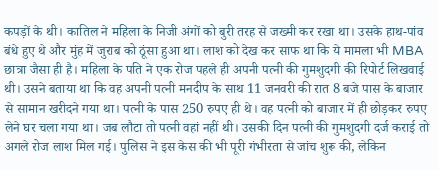कपड़ों के थी। कातिल ने महिला के निजी अंगों को बुरी तरह से जख्मी कर रखा था। उसके हाथ-पांव बंधे हुए थे और मुंह में जुराब को ठूंसा हुआ था। लाश को देख कर साफ था कि ये मामला भी MBA छात्रा जैसा ही है। महिला के पति ने एक रोज पहले ही अपनी पत्नी की गुमशुदगी की रिपोर्ट लिखवाई थी। उसने बताया था कि वह अपनी पत्नी मनदीप के साथ 11 जनवरी की रात 8 बजे पास के बाजार से सामान खरीदने गया था। पत्नी के पास 250 रुपए ही थे। वह पत्नी को बाजार में ही छोड़कर रुपए लेने घर चला गया था। जब लौटा तो पत्नी वहां नहीं थी। उसकी दिन पत्नी की गुमशुदगी दर्ज कराई तो अगले रोज लाश मिल गई। पुलिस ने इस केस की भी पूरी गंभीरता से जांच शुरू की, लेकिन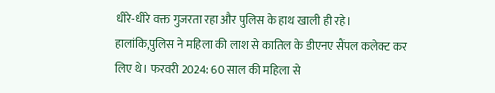धीरे-धीरे वक्त गुजरता रहा और पुलिस के हाथ खाली ही रहे। हालांकि,पुलिस ने महिला की लाश से कातिल के डीएनए सैंपल कलेक्ट कर लिए थे। फरवरी 2024: 60 साल की महिला से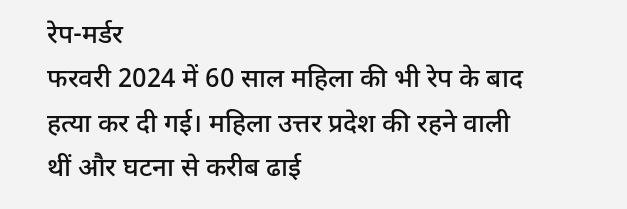रेप-मर्डर
फरवरी 2024 में 60 साल महिला की भी रेप के बाद हत्या कर दी गई। महिला उत्तर प्रदेश की रहने वाली थीं और घटना से करीब ढाई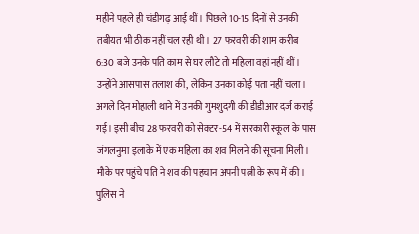महीने पहले ही चंडीगढ़ आई थीं। पिछले 10-15 दिनों से उनकी तबीयत भी ठीक नहीं चल रही थी। 27 फरवरी की शाम करीब 6:30 बजे उनके पति काम से घर लौटे तो महिला वहां नहीं थीं। उन्होंने आसपास तलाश की, लेकिन उनका कोई पता नहीं चला। अगले दिन मोहाली थाने में उनकी गुमशुदगी की डीडीआर दर्ज कराई गई। इसी बीच 28 फरवरी को सेक्टर-54 में सरकारी स्कूल के पास जंगलनुमा इलाके में एक महिला का शव मिलने की सूचना मिली। मौके पर पहुंचे पति ने शव की पहचान अपनी पत्नी के रूप में की। पुलिस ने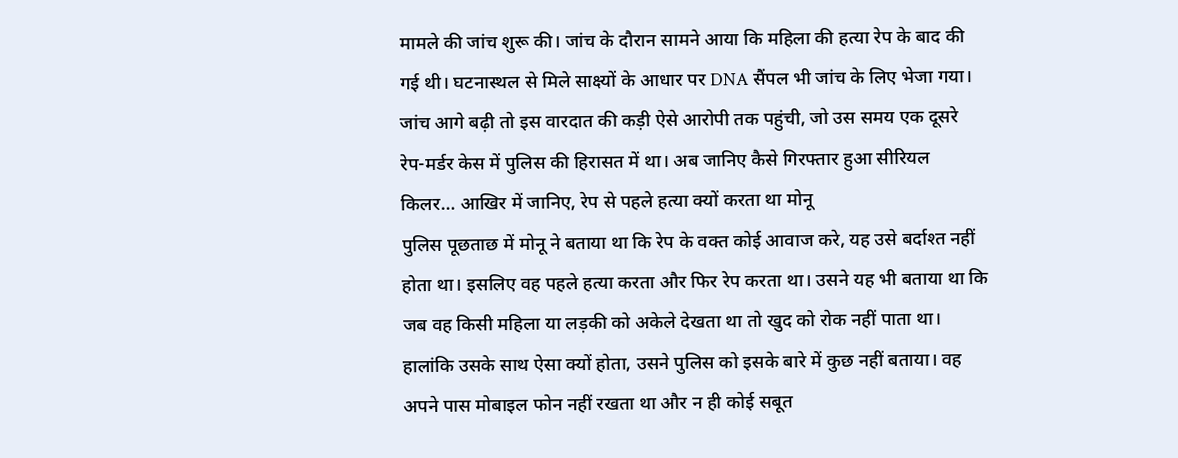मामले की जांच शुरू की। जांच के दौरान सामने आया कि महिला की हत्या रेप के बाद की गई थी। घटनास्थल से मिले साक्ष्यों के आधार पर DNA सैंपल भी जांच के लिए भेजा गया। जांच आगे बढ़ी तो इस वारदात की कड़ी ऐसे आरोपी तक पहुंची, जो उस समय एक दूसरे रेप-मर्डर केस में पुलिस की हिरासत में था। अब जानिए कैसे गिरफ्तार हुआ सीरियल किलर… आखिर में जानिए, रेप से पहले हत्या क्यों करता था मोनू
पुलिस पूछताछ में मोनू ने बताया था कि रेप के वक्त कोई आवाज करे, यह उसे बर्दाश्त नहीं होता था। इसलिए वह पहले हत्या करता और फिर रेप करता था। उसने यह भी बताया था कि जब वह किसी महिला या लड़की को अकेले देखता था तो खुद को रोक नहीं पाता था। हालांकि उसके साथ ऐसा क्यों होता, उसने पुलिस को इसके बारे में कुछ नहीं बताया। वह अपने पास मोबाइल फोन नहीं रखता था और न ही कोई सबूत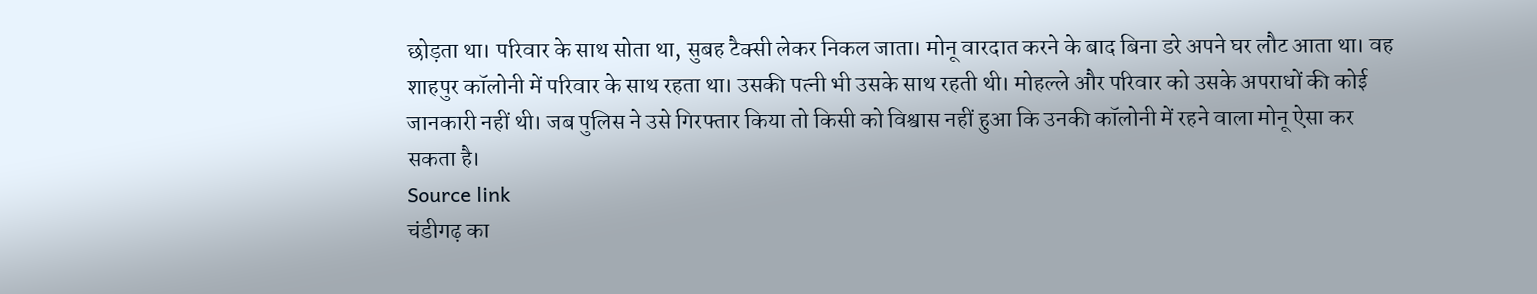छोड़ता था। परिवार के साथ सोता था, सुबह टैक्सी लेकर निकल जाता। मोनू वारदात करने के बाद बिना डरे अपने घर लौट आता था। वह शाहपुर कॉलोनी में परिवार के साथ रहता था। उसकी पत्नी भी उसके साथ रहती थी। मोहल्ले और परिवार को उसके अपराधों की कोई जानकारी नहीं थी। जब पुलिस ने उसे गिरफ्तार किया तो किसी को विश्वास नहीं हुआ कि उनकी कॉलोनी में रहने वाला मोनू ऐसा कर सकता है।
Source link
चंडीगढ़ का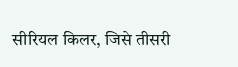सीरियल किलर, जिसे तीसरी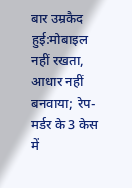बार उम्रकैद हुई:मोबाइल नहीं रखता, आधार नहीं बनवाया; रेप-मर्डर के 3 केस में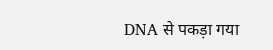DNA से पकड़ा गया